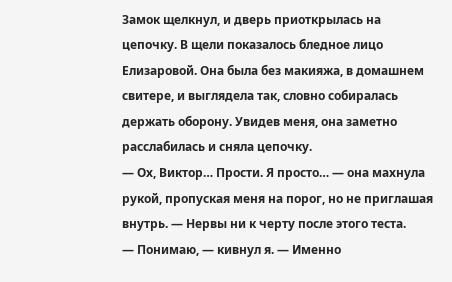Замок щелкнул, и дверь приоткрылась на цепочку. В щели показалось бледное лицо Елизаровой. Она была без макияжа, в домашнем свитере, и выглядела так, словно собиралась держать оборону. Увидев меня, она заметно расслабилась и сняла цепочку.
— Ох, Виктор… Прости. Я просто… — она махнула рукой, пропуская меня на порог, но не приглашая внутрь. — Нервы ни к черту после этого теста.
— Понимаю, — кивнул я. — Именно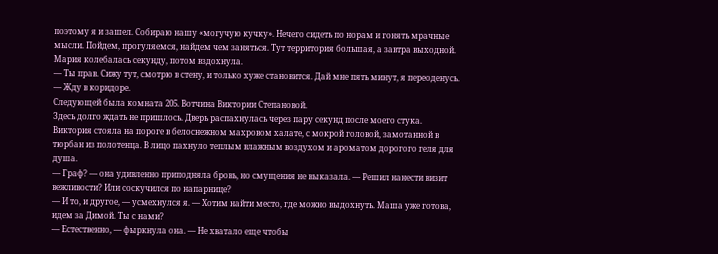поэтому я и зашел. Собираю нашу «могучую кучку». Нечего сидеть по норам и гонять мрачные мысли. Пойдем, прогуляемся, найдем чем заняться. Тут территория большая, а завтра выходной.
Мария колебалась секунду, потом вздохнула.
— Ты прав. Сижу тут, смотрю в стену, и только хуже становится. Дай мне пять минут, я переоденусь.
— Жду в коридоре.
Следующей была комната 205. Вотчина Виктории Степановой.
Здесь долго ждать не пришлось. Дверь распахнулась через пару секунд после моего стука.
Виктория стояла на пороге в белоснежном махровом халате, с мокрой головой, замотанной в тюрбан из полотенца. В лицо пахнуло теплым влажным воздухом и ароматом дорогого геля для душа.
— Граф? — она удивленно приподняла бровь, но смущения не выказала. — Решил нанести визит вежливости? Или соскучился по напарнице?
— И то, и другое, — усмехнулся я. — Хотим найти место, где можно выдохнуть. Маша уже готова, идем за Димой. Ты с нами?
— Естественно, — фыркнула она. — Не хватало еще чтобы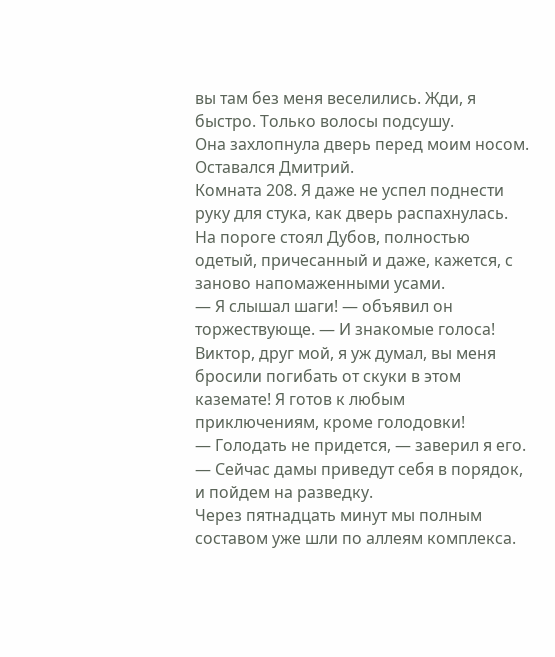вы там без меня веселились. Жди, я быстро. Только волосы подсушу.
Она захлопнула дверь перед моим носом.
Оставался Дмитрий.
Комната 208. Я даже не успел поднести руку для стука, как дверь распахнулась. На пороге стоял Дубов, полностью одетый, причесанный и даже, кажется, с заново напомаженными усами.
— Я слышал шаги! — объявил он торжествующе. — И знакомые голоса! Виктор, друг мой, я уж думал, вы меня бросили погибать от скуки в этом каземате! Я готов к любым приключениям, кроме голодовки!
— Голодать не придется, — заверил я его. — Сейчас дамы приведут себя в порядок, и пойдем на разведку.
Через пятнадцать минут мы полным составом уже шли по аллеям комплекса.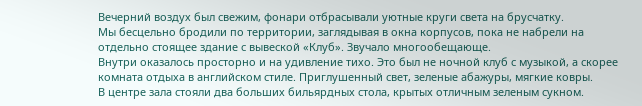Вечерний воздух был свежим, фонари отбрасывали уютные круги света на брусчатку.
Мы бесцельно бродили по территории, заглядывая в окна корпусов, пока не набрели на отдельно стоящее здание с вывеской «Клуб». Звучало многообещающе.
Внутри оказалось просторно и на удивление тихо. Это был не ночной клуб с музыкой, а скорее комната отдыха в английском стиле. Приглушенный свет, зеленые абажуры, мягкие ковры.
В центре зала стояли два больших бильярдных стола, крытых отличным зеленым сукном.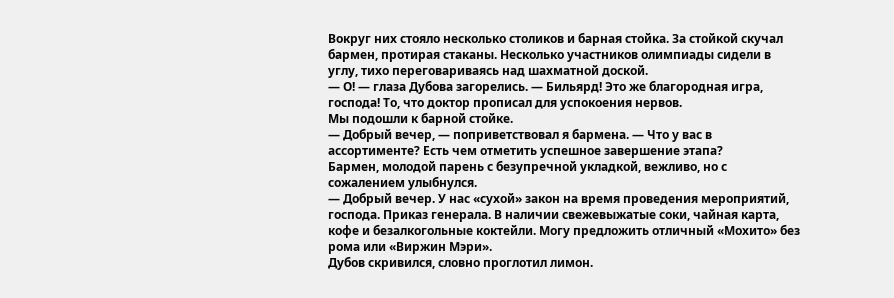Вокруг них стояло несколько столиков и барная стойка. За стойкой скучал бармен, протирая стаканы. Несколько участников олимпиады сидели в углу, тихо переговариваясь над шахматной доской.
— О! — глаза Дубова загорелись. — Бильярд! Это же благородная игра, господа! То, что доктор прописал для успокоения нервов.
Мы подошли к барной стойке.
— Добрый вечер, — поприветствовал я бармена. — Что у вас в ассортименте? Есть чем отметить успешное завершение этапа?
Бармен, молодой парень с безупречной укладкой, вежливо, но с сожалением улыбнулся.
— Добрый вечер. У нас «сухой» закон на время проведения мероприятий, господа. Приказ генерала. В наличии свежевыжатые соки, чайная карта, кофе и безалкогольные коктейли. Могу предложить отличный «Мохито» без рома или «Виржин Мэри».
Дубов скривился, словно проглотил лимон.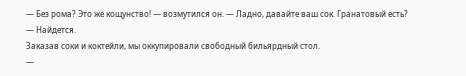— Без рома? Это же кощунство! — возмутился он. — Ладно, давайте ваш сок. Гранатовый есть?
— Найдется.
Заказав соки и коктейли, мы оккупировали свободный бильярдный стол.
—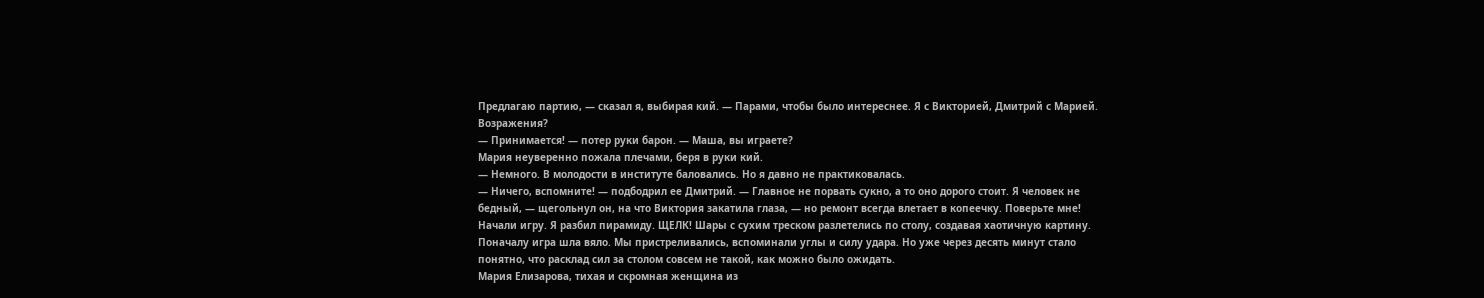Предлагаю партию, — сказал я, выбирая кий. — Парами, чтобы было интереснее. Я с Викторией, Дмитрий с Марией. Возражения?
— Принимается! — потер руки барон. — Маша, вы играете?
Мария неуверенно пожала плечами, беря в руки кий.
— Немного. В молодости в институте баловались. Но я давно не практиковалась.
— Ничего, вспомните! — подбодрил ее Дмитрий. — Главное не порвать сукно, а то оно дорого стоит. Я человек не бедный, — щегольнул он, на что Виктория закатила глаза, — но ремонт всегда влетает в копеечку. Поверьте мне!
Начали игру. Я разбил пирамиду. ЩЕЛК! Шары с сухим треском разлетелись по столу, создавая хаотичную картину.
Поначалу игра шла вяло. Мы пристреливались, вспоминали углы и силу удара. Но уже через десять минут стало понятно, что расклад сил за столом совсем не такой, как можно было ожидать.
Мария Елизарова, тихая и скромная женщина из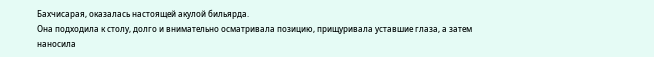Бахчисарая, оказалась настоящей акулой бильярда.
Она подходила к столу, долго и внимательно осматривала позицию, прищуривала уставшие глаза, а затем наносила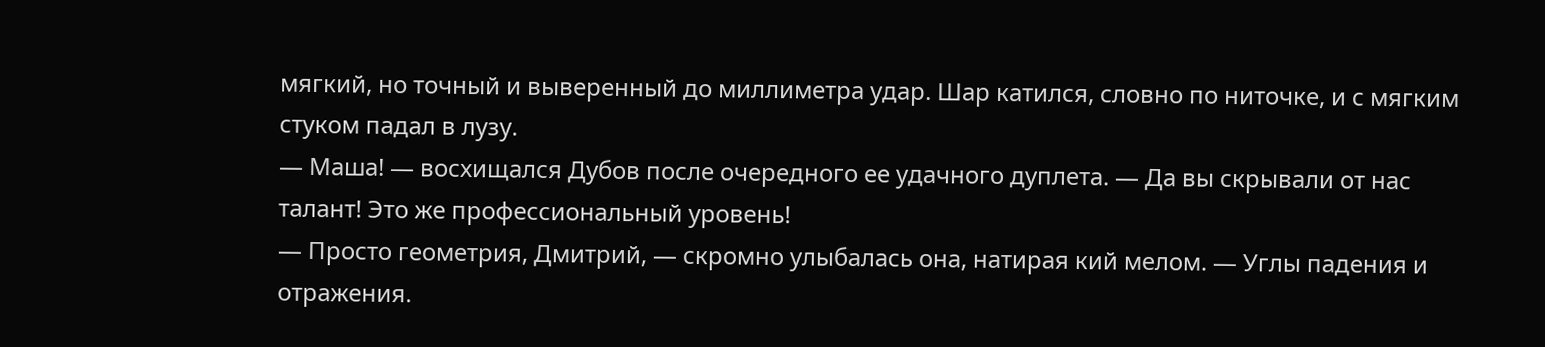мягкий, но точный и выверенный до миллиметра удар. Шар катился, словно по ниточке, и с мягким стуком падал в лузу.
— Маша! — восхищался Дубов после очередного ее удачного дуплета. — Да вы скрывали от нас талант! Это же профессиональный уровень!
— Просто геометрия, Дмитрий, — скромно улыбалась она, натирая кий мелом. — Углы падения и отражения.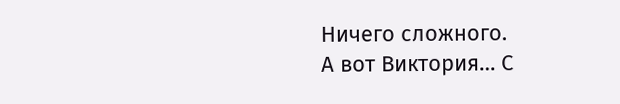Ничего сложного.
А вот Виктория… С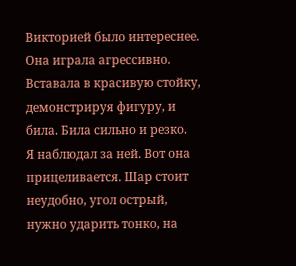Викторией было интереснее.
Она играла агрессивно. Вставала в красивую стойку, демонстрируя фигуру, и била. Била сильно и резко.
Я наблюдал за ней. Вот она прицеливается. Шар стоит неудобно, угол острый, нужно ударить тонко, на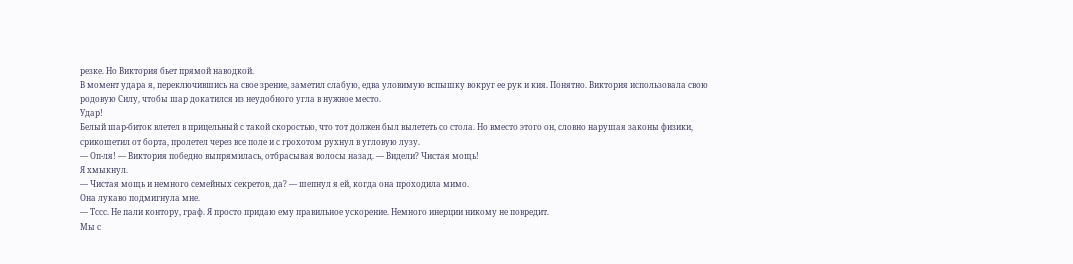резке. Но Виктория бьет прямой наводкой.
В момент удара я, переключившись на свое зрение, заметил слабую, едва уловимую вспышку вокруг ее рук и кия. Понятно. Виктория использовала свою родовую Силу, чтобы шар докатился из неудобного угла в нужное место.
Удар!
Белый шар-биток влетел в прицельный с такой скоростью, что тот должен был вылететь со стола. Но вместо этого он, словно нарушая законы физики, срикошетил от борта, пролетел через все поле и с грохотом рухнул в угловую лузу.
— Оп-ля! — Виктория победно выпрямилась, отбрасывая волосы назад. — Видели? Чистая мощь!
Я хмыкнул.
— Чистая мощь и немного семейных секретов, да? — шепнул я ей, когда она проходила мимо.
Она лукаво подмигнула мне.
— Тссс. Не пали контору, граф. Я просто придаю ему правильное ускорение. Немного инерции никому не повредит.
Мы с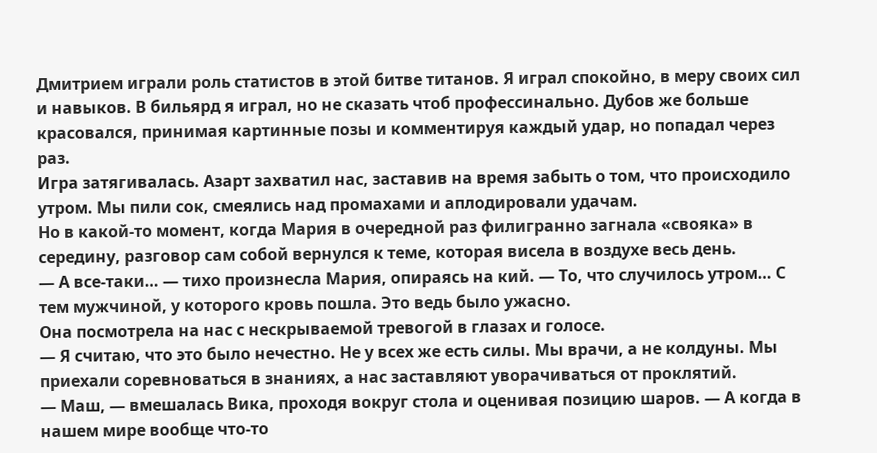Дмитрием играли роль статистов в этой битве титанов. Я играл спокойно, в меру своих сил и навыков. В бильярд я играл, но не сказать чтоб профессинально. Дубов же больше красовался, принимая картинные позы и комментируя каждый удар, но попадал через раз.
Игра затягивалась. Азарт захватил нас, заставив на время забыть о том, что происходило утром. Мы пили сок, смеялись над промахами и аплодировали удачам.
Но в какой-то момент, когда Мария в очередной раз филигранно загнала «свояка» в середину, разговор сам собой вернулся к теме, которая висела в воздухе весь день.
— А все-таки… — тихо произнесла Мария, опираясь на кий. — То, что случилось утром… С тем мужчиной, у которого кровь пошла. Это ведь было ужасно.
Она посмотрела на нас с нескрываемой тревогой в глазах и голосе.
— Я считаю, что это было нечестно. Не у всех же есть силы. Мы врачи, а не колдуны. Мы приехали соревноваться в знаниях, а нас заставляют уворачиваться от проклятий.
— Маш, — вмешалась Вика, проходя вокруг стола и оценивая позицию шаров. — А когда в нашем мире вообще что-то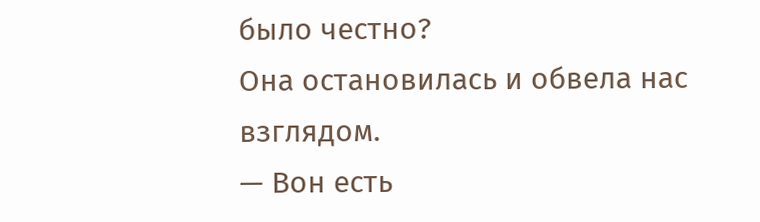было честно?
Она остановилась и обвела нас взглядом.
— Вон есть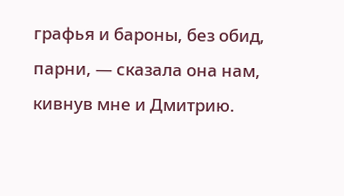графья и бароны, без обид, парни, — сказала она нам, кивнув мне и Дмитрию.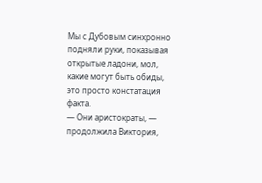Мы с Дубовым синхронно подняли руки, показывая открытые ладони, мол, какие могут быть обиды, это просто констатация факта.
— Они аристократы, — продолжила Виктория,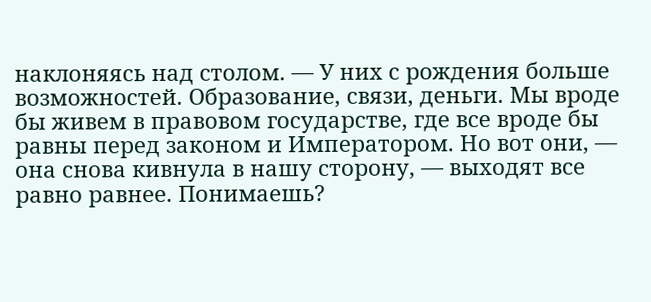наклоняясь над столом. — У них с рождения больше возможностей. Образование, связи, деньги. Мы вроде бы живем в правовом государстве, где все вроде бы равны перед законом и Императором. Но вот они, — она снова кивнула в нашу сторону, — выходят все равно равнее. Понимаешь?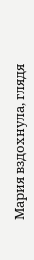Мария вздохнула, глядя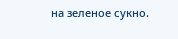на зеленое сукно.